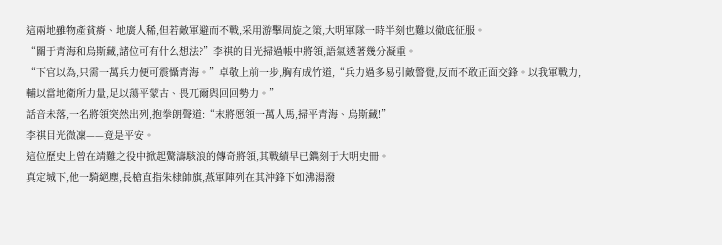這兩地雖物產貧瘠、地廣人稀,但若敵軍避而不戰,采用游擊周旋之策,大明軍隊一時半刻也難以徹底征服。
“關于青海和烏斯藏,諸位可有什么想法?”李祺的目光掃過帳中將領,語氣透著幾分凝重。
“下官以為,只需一萬兵力便可震懾青海。”卓敬上前一步,胸有成竹道,“兵力過多易引敵警覺,反而不敢正面交鋒。以我軍戰力,輔以當地衛所力量,足以蕩平蒙古、畏兀爾與回回勢力。”
話音未落,一名將領突然出列,抱拳朗聲道:“末將愿領一萬人馬,掃平青海、烏斯藏!”
李祺目光微凜——竟是平安。
這位歷史上曾在靖難之役中掀起驚濤駭浪的傳奇將領,其戰績早已鐫刻于大明史冊。
真定城下,他一騎絕塵,長槍直指朱棣帥旗,燕軍陣列在其沖鋒下如沸湯潑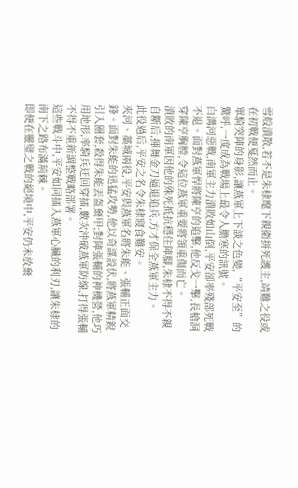雪般潰散,若不是朱棣麾下親衛拼死護主,靖難之役或在初戰便戛然而止。
單騎突陣的身影,讓燕軍上下談之色變,“平安至”的驚呼,一度成為戰場上最令人膽寒的訊號。
白溝河惡戰,南軍主力潰敗如山倒,平安卻率殘部死戰不退。面對燕軍悍將陳亨的追擊,他反戈一擊,長槍洞穿陳亨胸膛,令這位燕軍重要將領重傷而亡。
潰敗的南軍因他的殊死抵抗穩住陣腳,朱棣不得不親自斷后,揮舞金刀逼退追兵,方才保全燕軍主力。
此役過后,平安之名令朱棣寢食難安。
夾河、藁城兩役,平安與燕軍名將朱能、張輔正面交鋒。面對朱能的迅猛攻勢,他以奇謀設伏,將燕軍精銳引入圈套,殺得朱能丟盔棄甲;對陣張輔的神機營,他巧用地形,率騎兵迂回穿插,數次沖破燕軍防線,打得張輔不得不重新調整戰略部署。
這些戰斗中,平安如同插入燕軍心臟的利刃,讓朱棣的南下之路布滿荊棘。
即便在靈璧之戰的絕境中,平安仍未放棄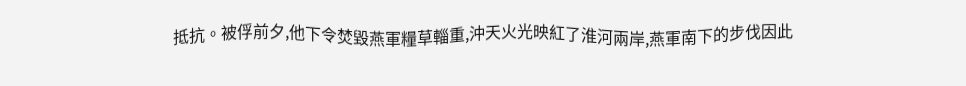抵抗。被俘前夕,他下令焚毀燕軍糧草輜重,沖天火光映紅了淮河兩岸,燕軍南下的步伐因此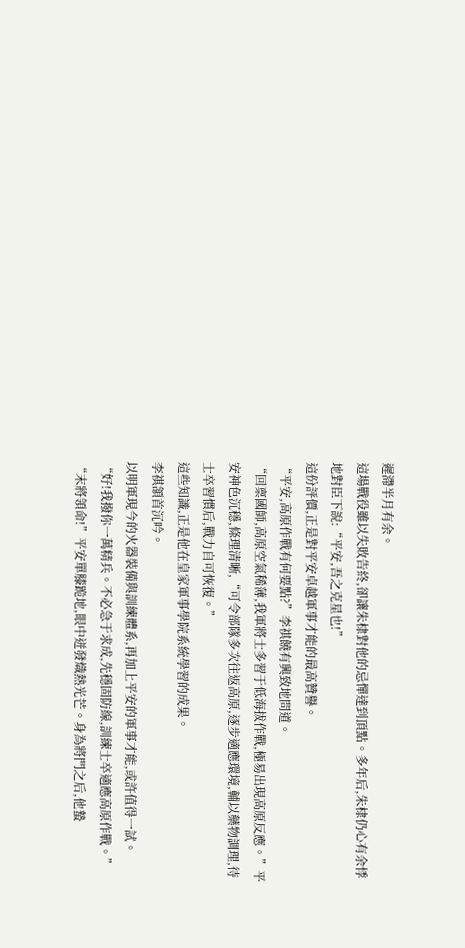遲滯半月有余。
這場戰役雖以失敗告終,卻讓朱棣對他的忌憚達到頂點。多年后,朱棣仍心有余悸地對臣下說:“平安,吾之克星也!”
這份評價,正是對平安卓越軍事才能的最高贊譽。
“平安,高原作戰有何要點?”李祺饒有興致地問道。
“回稟國師,高原空氣稀薄,我軍將士多習于低海拔作戰,極易出現高原反應。”平安神色沉穩,條理清晰,“可令部隊多次往返高原,逐步適應環境,輔以藥物調理,待士卒習慣后,戰力自可恢復。”
這些知識,正是他在皇家軍事學院系統學習的成果。
李祺頷首沉吟。
以明軍現今的火器裝備與訓練體系,再加上平安的軍事才能,或許值得一試。
“好!我撥你一萬精兵。不必急于求成,先穩固防線,訓練士卒適應高原作戰。”
“末將領命!”平安單膝跪地,眼中迸發熾熱光芒。身為將門之后,他蟄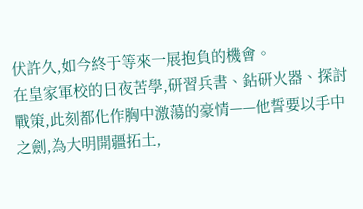伏許久,如今終于等來一展抱負的機會。
在皇家軍校的日夜苦學,研習兵書、鉆研火器、探討戰策,此刻都化作胸中激蕩的豪情——他誓要以手中之劍,為大明開疆拓土,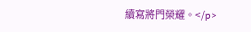續寫將門榮耀。</p>